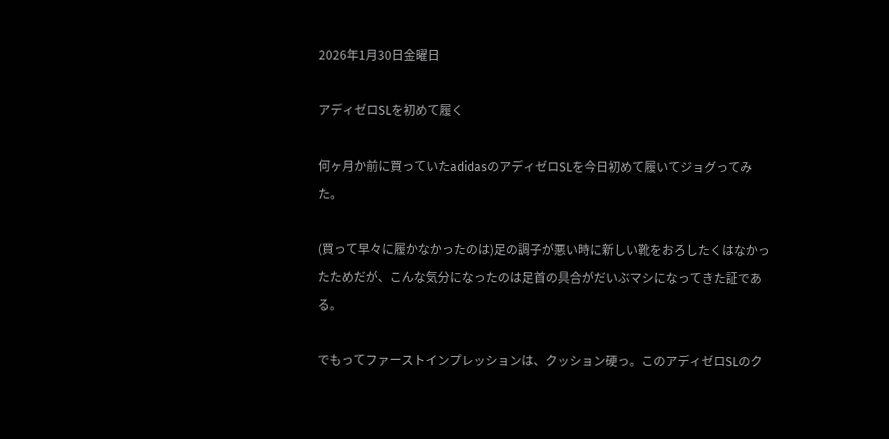2026年1月30日金曜日

アディゼロSLを初めて履く

何ヶ月か前に買っていたadidasのアディゼロSLを今日初めて履いてジョグってみた。

(買って早々に履かなかったのは)足の調子が悪い時に新しい靴をおろしたくはなかったためだが、こんな気分になったのは足首の具合がだいぶマシになってきた証である。

でもってファーストインプレッションは、クッション硬っ。このアディゼロSLのク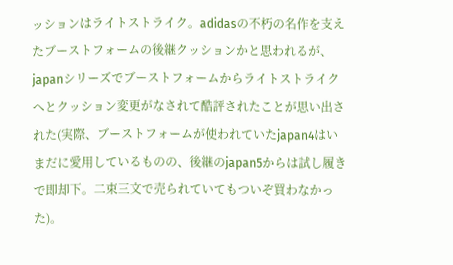ッションはライトストライク。adidasの不朽の名作を支えたブーストフォームの後継クッションかと思われるが、japanシリーズでブーストフォームからライトストライクへとクッション変更がなされて酷評されたことが思い出された(実際、ブーストフォームが使われていたjapan4はいまだに愛用しているものの、後継のjapan5からは試し履きで即却下。二束三文で売られていてもついぞ買わなかった)。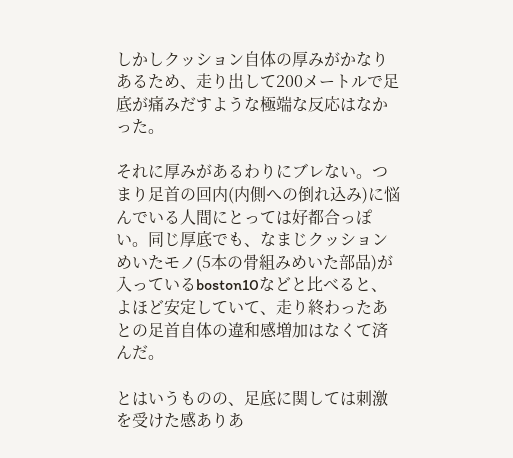しかしクッション自体の厚みがかなりあるため、走り出して200メートルで足底が痛みだすような極端な反応はなかった。

それに厚みがあるわりにブレない。つまり足首の回内(内側への倒れ込み)に悩んでいる人間にとっては好都合っぽい。同じ厚底でも、なまじクッションめいたモノ(5本の骨組みめいた部品)が入っているboston10などと比べると、よほど安定していて、走り終わったあとの足首自体の違和感増加はなくて済んだ。

とはいうものの、足底に関しては刺激を受けた感ありあ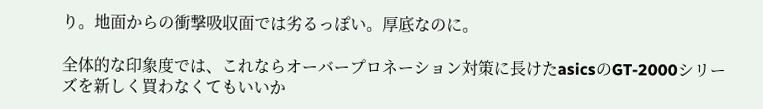り。地面からの衝撃吸収面では劣るっぽい。厚底なのに。

全体的な印象度では、これならオーバープロネーション対策に長けたasicsのGT-2000シリーズを新しく買わなくてもいいか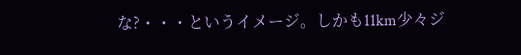な?・・・というイメージ。しかも11km少々ジ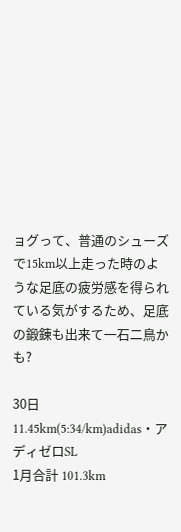ョグって、普通のシューズで15km以上走った時のような足底の疲労感を得られている気がするため、足底の鍛錬も出来て一石二鳥かも?

30日 11.45km(5:34/km)adidas・アディゼロSL
1月合計 101.3km